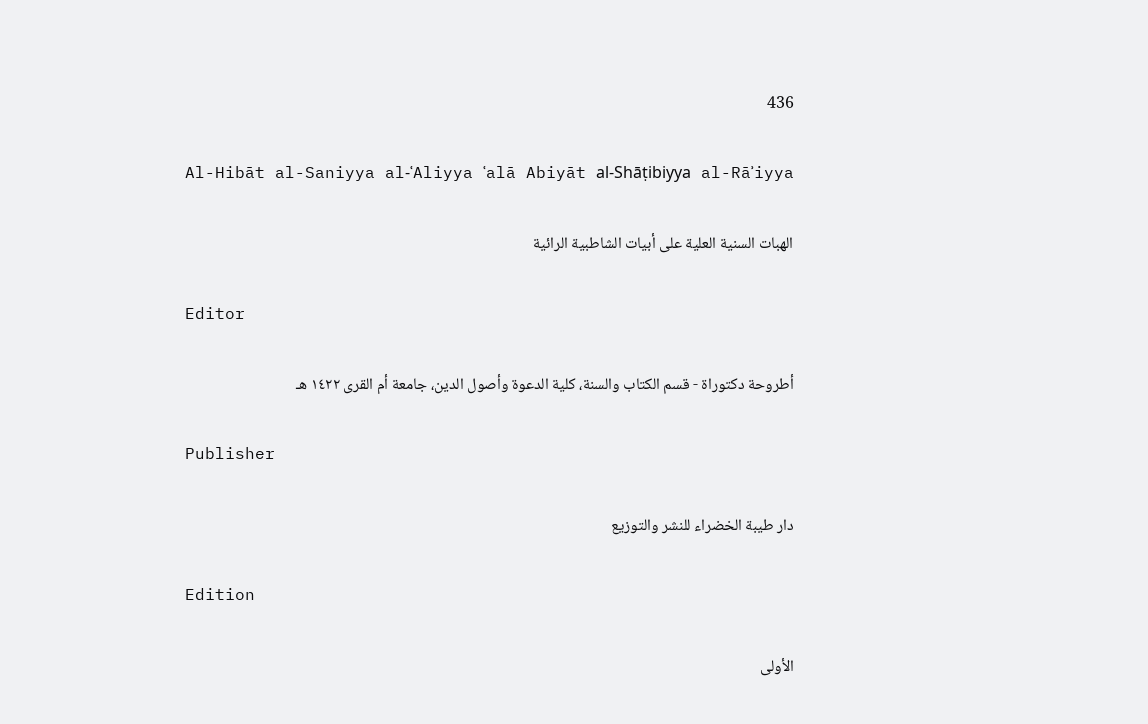436

Al-Hibāt al-Saniyya al-ʿAliyya ʿalā Abiyāt al-Shāṭibiyya al-Rāʾiyya

الهبات السنية العلية على أبيات الشاطبية الرائية

Editor

أطروحة دكتوراة - قسم الكتاب والسنة، كلية الدعوة وأصول الدين، جامعة أم القرى ١٤٢٢ هـ

Publisher

دار طيبة الخضراء للنشر والتوزيع

Edition

الأولى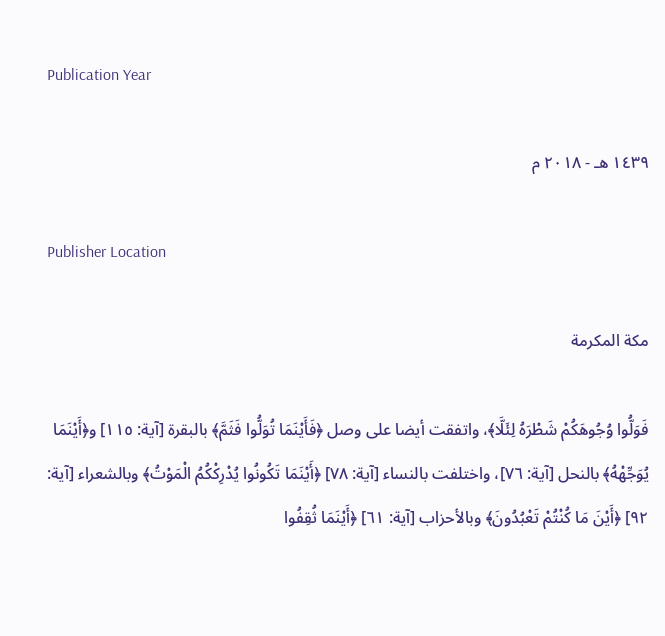Publication Year

١٤٣٩ هـ - ٢٠١٨ م

Publisher Location

مكة المكرمة

فَوَلُّوا وُجُوهَكُمْ شَطْرَهُ لِئَلَّا﴾، واتفقت أيضا على وصل ﴿فَأَيْنَمَا تُوَلُّوا فَثَمَّ﴾ بالبقرة [آية: ١١٥] و﴿أَيْنَمَا يُوَجِّهْهُ﴾ بالنحل [آية: ٧٦]، واختلفت بالنساء [آية: ٧٨] ﴿أَيْنَمَا تَكُونُوا يُدْرِكْكُمُ الْمَوْتُ﴾ وبالشعراء [آية: ٩٢] ﴿أَيْنَ مَا كُنْتُمْ تَعْبُدُونَ﴾ وبالأحزاب [آية: ٦١] ﴿أَيْنَمَا ثُقِفُوا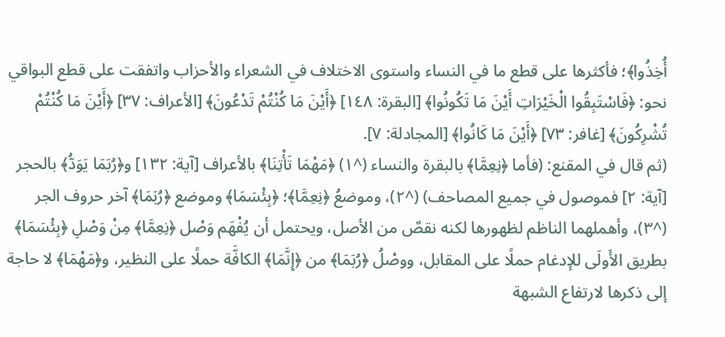أُخِذُوا﴾؛ فأكثرها على قطع ما في النساء واستوى الاختلاف في الشعراء والأحزاب واتفقت على قطع البواقي نحو: ﴿فَاسْتَبِقُوا الْخَيْرَاتِ أَيْنَ مَا تَكُونُوا﴾ [البقرة: ١٤٨] ﴿أَيْنَ مَا كُنْتُمْ تَدْعُونَ﴾ [الأعراف: ٣٧] ﴿أَيْنَ مَا كُنْتُمْ تُشْرِكُونَ﴾ [غافر: ٧٣] ﴿أَيْنَ مَا كَانُوا﴾ [المجادلة: ٧].
(ثم قال في المقنع: (فأما ﴿نِعِمَّا﴾ بالبقرة والنساء (^١) ﴿مَهْمَا تَأْتِنَا﴾ بالأعراف [آية: ١٣٢] و﴿رُبَمَا يَوَدُّ﴾ بالحجر [آية: ٢] فموصول في جميع المصاحف) (^٢)، وموضعُ ﴿نِعِمَّا﴾؛ ﴿بِئْسَمَا﴾ وموضع ﴿رُبَمَا﴾ آخر حروف الجر (^٣)، وأهملهما الناظم لظهورها لكنه نقصٌ من الأصل، ويحتمل أن يُفْهَم وَصْل ﴿نِعِمَّا﴾ مِنْ وَصْلِ ﴿بِئْسَمَا﴾ بطريق الأَولَى للإدغام حملًا على المقابل، ووصْلُ ﴿رُبَمَا﴾ من ﴿إِنَّمَا﴾ الكافَّة حملًا على النظير، و﴿مَهْمَا﴾ لا حاجة إلى ذكرها لارتفاع الشبهة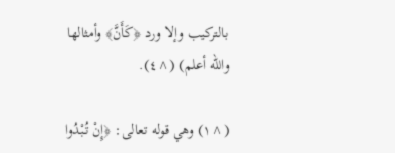بالتركيب وإلا ورد ﴿كَأَنَّ﴾ وأمثالها والله أعلم) (^٤).

(^١) وهي قوله تعالى: ﴿إِنْ تُبْدُوا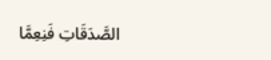الصَّدَقَاتِ فَنِعِمَّا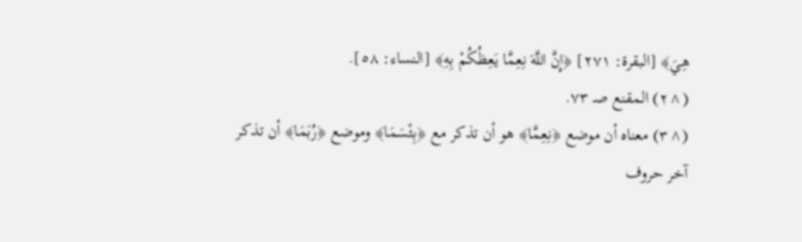هِيَ﴾ [البقرة: ٢٧١] ﴿إِنَّ اللَّهَ نِعِمَّا يَعِظُكُمْ بِهِ﴾ [النساء: ٥٨].
(^٢) المقنع صـ ٧٣.
(^٣) معناه أن موضع ﴿نِعِمَّا﴾ هو أن تذكر مع ﴿بِئْسَمَا﴾ وموضع ﴿رُبَمَا﴾ أن تذكر آخر حروف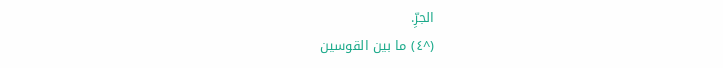الجرِّ.
(^٤) ما بين القوسين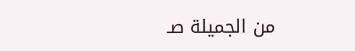من الجميلة صـ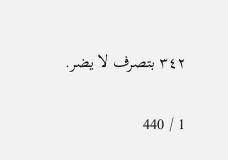٣٤٢ بتصرف لا يضر.

1 / 440